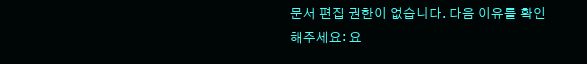문서 편집 권한이 없습니다. 다음 이유를 확인해주세요: 요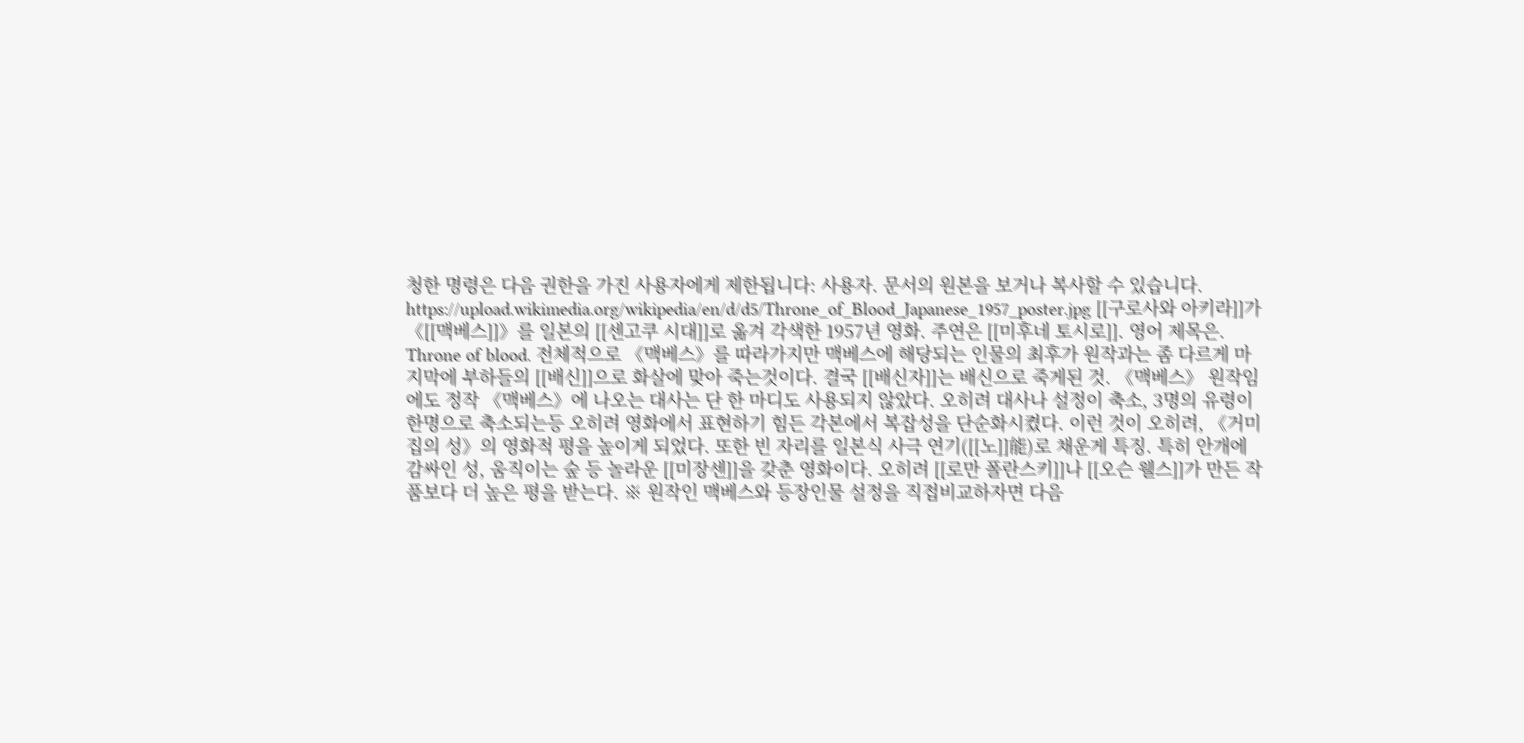청한 명령은 다음 권한을 가진 사용자에게 제한됩니다: 사용자. 문서의 원본을 보거나 복사할 수 있습니다. https://upload.wikimedia.org/wikipedia/en/d/d5/Throne_of_Blood_Japanese_1957_poster.jpg [[구로사와 아키라]]가 《[[맥베스]]》를 일본의 [[센고쿠 시대]]로 옮겨 각색한 1957년 영화. 주연은 [[미후네 토시로]]. 영어 제목은. Throne of blood. 전체적으로 《맥베스》를 따라가지만 맥베스에 해당되는 인물의 최후가 원작과는 좀 다르게 마지막에 부하들의 [[배신]]으로 화살에 맞아 죽는것이다. 결국 [[배신자]]는 배신으로 죽게된 것. 《맥베스》 원작임에도 정작 《맥베스》에 나오는 대사는 단 한 마디도 사용되지 않았다. 오히려 대사나 설정이 축소, 3명의 유령이 한명으로 축소되는등 오히려 영화에서 표현하기 힘든 각본에서 복잡성을 단순화시켰다. 이런 것이 오히려, 《거미집의 성》의 영화적 평을 높이게 되었다. 또한 빈 자리를 일본식 사극 연기([[노]]能)로 채운게 특징. 특히 안개에 감싸인 성, 움직이는 숲 등 놀라운 [[미장센]]을 갖춘 영화이다. 오히려 [[로만 폴란스키]]나 [[오슨 웰스]]가 만든 작품보다 더 높은 평을 받는다. ※ 원작인 맥베스와 등장인물 설정을 직접비교하자면 다음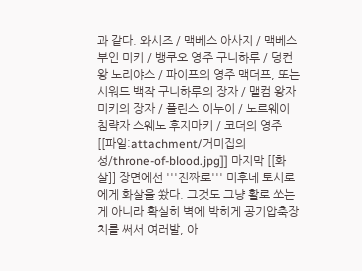과 같다. 와시즈 / 맥베스 아사지 / 맥베스 부인 미키 / 뱅쿠오 영주 구니하루 / 덩컨왕 노리야스 / 파이프의 영주 맥더프, 또는 시워드 백작 구니하루의 장자 / 맬컴 왕자 미키의 장자 / 플린스 이누이 / 노르웨이 침략자 스웨노 후지마키 / 코더의 영주 [[파일:attachment/거미집의 성/throne-of-blood.jpg]] 마지막 [[화살]] 장면에선 '''진짜로''' 미후네 토시로에게 화살을 쐈다. 그것도 그냥 활로 쏘는 게 아니라 확실히 벽에 박히게 공기압축장치를 써서 여러발, 아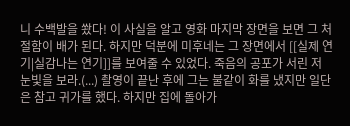니 수백발을 쐈다! 이 사실을 알고 영화 마지막 장면을 보면 그 처절함이 배가 된다. 하지만 덕분에 미후네는 그 장면에서 [[실제 연기|실감나는 연기]]를 보여줄 수 있었다. 죽음의 공포가 서린 저 눈빛을 보라.(...) 촬영이 끝난 후에 그는 불같이 화를 냈지만 일단은 참고 귀가를 했다. 하지만 집에 돌아가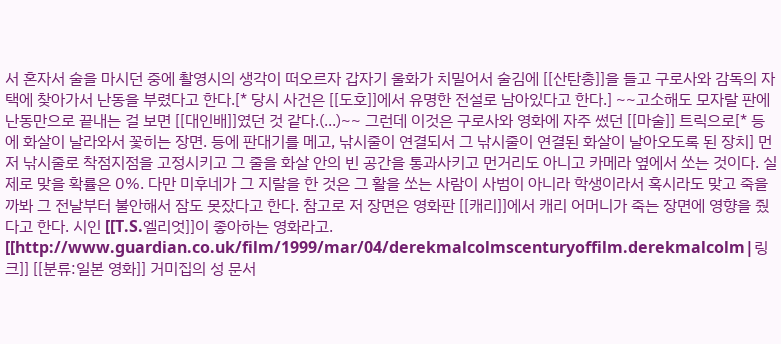서 혼자서 술을 마시던 중에 촬영시의 생각이 떠오르자 갑자기 울화가 치밀어서 술김에 [[산탄총]]을 들고 구로사와 감독의 자택에 찾아가서 난동을 부렸다고 한다.[* 당시 사건은 [[도호]]에서 유명한 전설로 남아있다고 한다.] ~~고소해도 모자랄 판에 난동만으로 끝내는 걸 보면 [[대인배]]였던 것 같다.(...)~~ 그런데 이것은 구로사와 영화에 자주 썼던 [[마술]] 트릭으로[* 등에 화살이 날라와서 꽃히는 장면. 등에 판대기를 메고, 낚시줄이 연결되서 그 낚시줄이 연결된 화살이 날아오도록 된 장치] 먼저 낚시줄로 착점지점을 고정시키고 그 줄을 화살 안의 빈 공간을 통과사키고 먼거리도 아니고 카메라 옆에서 쏘는 것이다. 실제로 맞을 확률은 0%. 다만 미후네가 그 지랄을 한 것은 그 활을 쏘는 사람이 사범이 아니라 학생이라서 혹시라도 맞고 죽을까봐 그 전날부터 불안해서 잠도 못잤다고 한다. 참고로 저 장면은 영화판 [[캐리]]에서 캐리 어머니가 죽는 장면에 영향을 줬다고 한다. 시인 [[T.S.엘리엇]]이 좋아하는 영화라고. [[http://www.guardian.co.uk/film/1999/mar/04/derekmalcolmscenturyoffilm.derekmalcolm|링크]] [[분류:일본 영화]] 거미집의 성 문서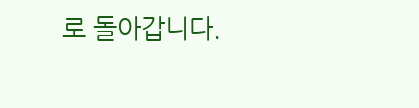로 돌아갑니다.